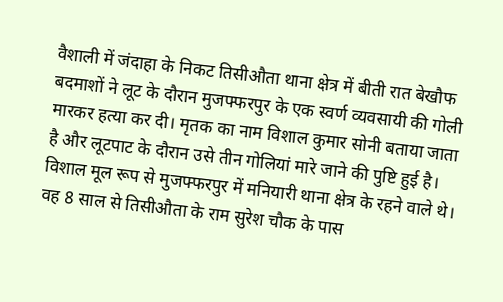वैशाली में जंदाहा के निकट तिसीऔता थाना क्षेत्र में बीती रात बेखौफ बदमाशों ने लूट के दौरान मुजफ्फरपुर के एक स्वर्ण व्यवसायी की गोली मारकर हत्या कर दी। मृतक का नाम विशाल कुमार सोनी बताया जाता है और लूटपाट के दौरान उसे तीन गोलियां मारे जाने की पुष्टि हुई है। विशाल मूल रूप से मुजफ्फरपुर में मनियारी थाना क्षेत्र के रहने वाले थे। वह 8 साल से तिसीऔता के राम सुरेश चौक के पास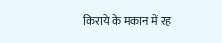किराये के मकान में रह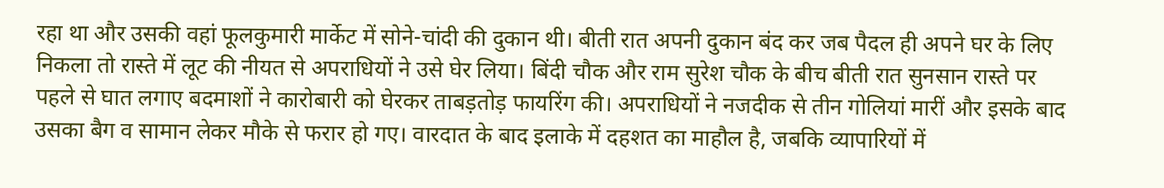रहा था और उसकी वहां फूलकुमारी मार्केट में सोने-चांदी की दुकान थी। बीती रात अपनी दुकान बंद कर जब पैदल ही अपने घर के लिए निकला तो रास्ते में लूट की नीयत से अपराधियों ने उसे घेर लिया। बिंदी चौक और राम सुरेश चौक के बीच बीती रात सुनसान रास्ते पर पहले से घात लगाए बदमाशों ने कारोबारी को घेरकर ताबड़तोड़ फायरिंग की। अपराधियों ने नजदीक से तीन गोलियां मारीं और इसके बाद उसका बैग व सामान लेकर मौके से फरार हो गए। वारदात के बाद इलाके में दहशत का माहौल है, जबकि व्यापारियों में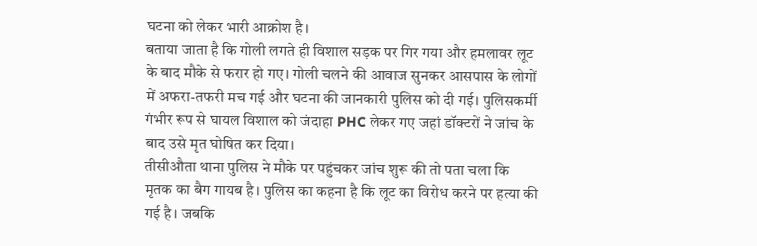घटना को लेकर भारी आक्रोश है।
बताया जाता है कि गोली लगते ही विशाल सड़क पर गिर गया और हमलावर लूट के बाद मौके से फरार हो गए। गोली चलने की आवाज सुनकर आसपास के लोगों में अफरा-तफरी मच गई और घटना की जानकारी पुलिस को दी गई। पुलिसकर्मी गंभीर रूप से घायल विशाल को जंदाहा PHC लेकर गए जहां डॉक्टरों ने जांच के बाद उसे मृत घोषित कर दिया।
तीसीऔता थाना पुलिस ने मौके पर पहुंचकर जांच शुरू की तो पता चला कि मृतक का बैग गायब है। पुलिस का कहना है कि लूट का विरोध करने पर हत्या की गई है। जबकि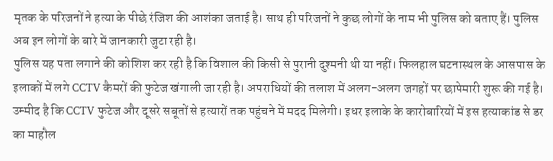मृतक के परिजनों ने हत्या के पीछे रंजिश की आशंका जताई है। साथ ही परिजनों ने कुछ लोगों के नाम भी पुलिस को बताए हैं। पुलिस अब इन लोगों के बारे में जानकारी जुटा रही है।
पुलिस यह पता लगाने की कोशिश कर रही है कि विशाल की किसी से पुरानी दुश्मनी थी या नहीं। फिलहाल घटनास्थल के आसपास के इलाकों में लगे CCTV कैमरों की फुटेज खंगाली जा रही है। अपराधियों की तलाश में अलग-अलग जगहों पर छापेमारी शुरू की गई है। उम्मीद है कि CCTV फुटेज और दूसरे सबूतों से हत्यारों तक पहुंचने में मदद मिलेगी। इधर इलाके के कारोबारियों में इस हत्याकांड से डर का माहौल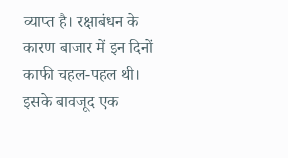व्याप्त है। रक्षाबंधन के कारण बाजार में इन दिनों काफी चहल-पहल थी। इसके बावजूद एक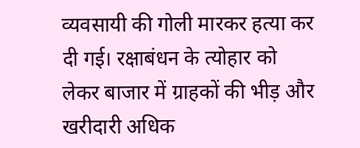व्यवसायी की गोली मारकर हत्या कर दी गई। रक्षाबंधन के त्योहार को लेकर बाजार में ग्राहकों की भीड़ और खरीदारी अधिक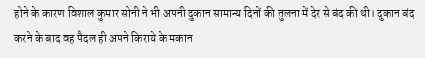होने के कारण विशाल कुमार सोनी ने भी अपनी दुकान सामान्य दिनों की तुलना में देर से बंद की थी। दुकान बंद करने के बाद वह पैदल ही अपने किराये के मकान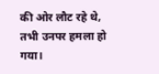की ओर लौट रहे थे, तभी उनपर हमला हो गया।